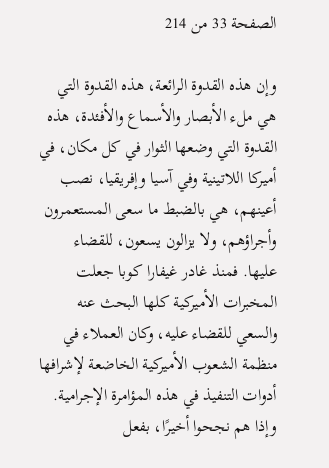الصفحة 33 من 214

وإن هذه القدوة الرائعة، هذه القدوة التي هي ملء الأبصار والأسماع والأفئدة، هذه القدوة التي وضعها الثوار في كل مكان، في أميركا اللاتينية وفي آسيا وإفريقيا، نصب أعينهم، هي بالضبط ما سعى المستعمرون وأجراؤهم، ولا يزالون يسعون، للقضاء عليها. فمنذ غادر غيفارا كوبا جعلت المخبرات الأميركية كلها البحث عنه والسعي للقضاء عليه، وكان العملاء في منظمة الشعوب الأميركية الخاضعة لإشرافها أدوات التنفيذ في هذه المؤامرة الإجرامية. وإذا هم نجحوا أخيرًا، بفعل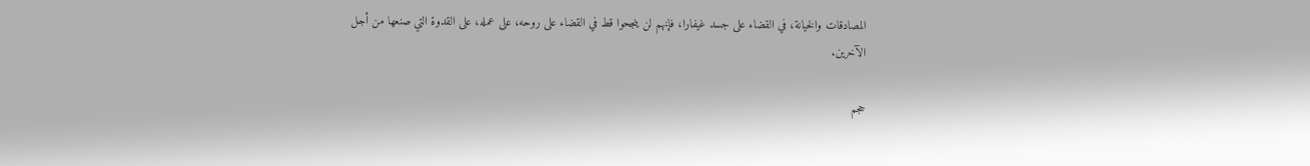المصادقات والخيانة، في القضاء على جسد غيفارا، فإنهم لن ينجحوا قط في القضاء على روحه، على عمله، على القدوة التي صنعها من أجل الآخرين.

حجم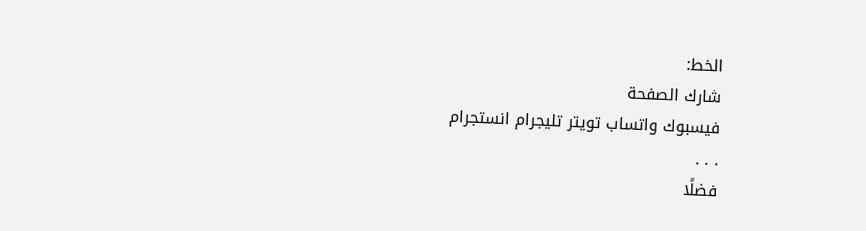الخط:
شارك الصفحة
فيسبوك واتساب تويتر تليجرام انستجرام
. . .
فضلًا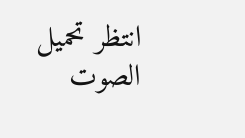انتظر تحميل الصوت